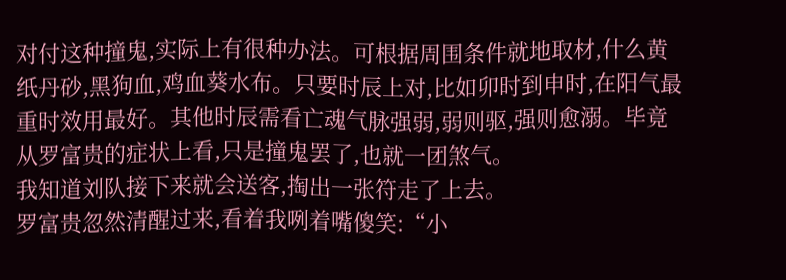对付这种撞鬼,实际上有很种办法。可根据周围条件就地取材,什么黄纸丹砂,黑狗血,鸡血葵水布。只要时辰上对,比如卯时到申时,在阳气最重时效用最好。其他时辰需看亡魂气脉强弱,弱则驱,强则愈溺。毕竟从罗富贵的症状上看,只是撞鬼罢了,也就一团煞气。
我知道刘队接下来就会送客,掏出一张符走了上去。
罗富贵忽然清醒过来,看着我咧着嘴傻笑:“小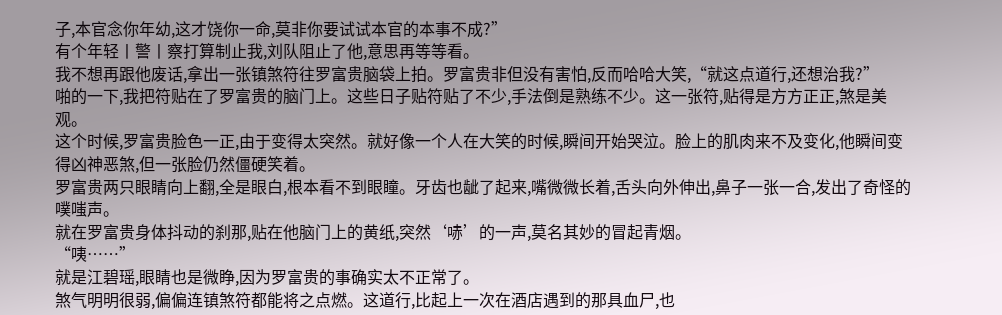子,本官念你年幼,这才饶你一命,莫非你要试试本官的本事不成?”
有个年轻丨警丨察打算制止我,刘队阻止了他,意思再等等看。
我不想再跟他废话,拿出一张镇煞符往罗富贵脑袋上拍。罗富贵非但没有害怕,反而哈哈大笑,“就这点道行,还想治我?”
啪的一下,我把符贴在了罗富贵的脑门上。这些日子贴符贴了不少,手法倒是熟练不少。这一张符,贴得是方方正正,煞是美观。
这个时候,罗富贵脸色一正,由于变得太突然。就好像一个人在大笑的时候,瞬间开始哭泣。脸上的肌肉来不及变化,他瞬间变得凶神恶煞,但一张脸仍然僵硬笑着。
罗富贵两只眼睛向上翻,全是眼白,根本看不到眼瞳。牙齿也龇了起来,嘴微微长着,舌头向外伸出,鼻子一张一合,发出了奇怪的噗嗤声。
就在罗富贵身体抖动的刹那,贴在他脑门上的黄纸,突然‘哧’的一声,莫名其妙的冒起青烟。
“咦……”
就是江碧瑶,眼睛也是微睁,因为罗富贵的事确实太不正常了。
煞气明明很弱,偏偏连镇煞符都能将之点燃。这道行,比起上一次在酒店遇到的那具血尸,也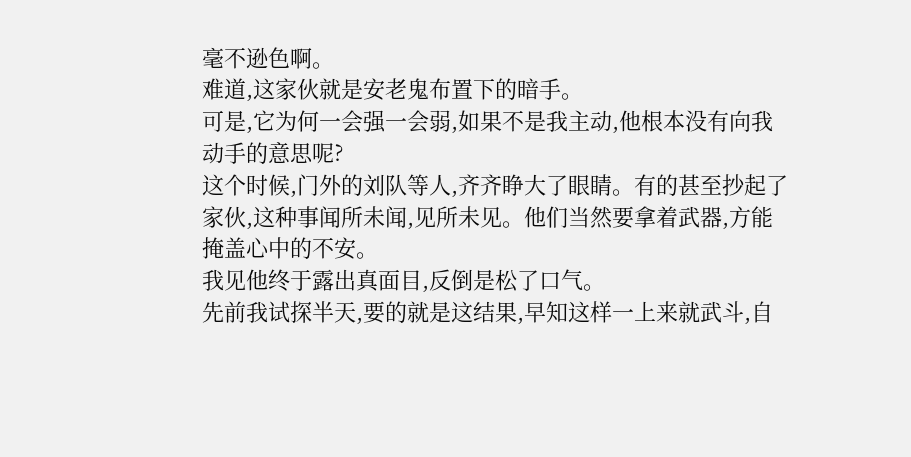毫不逊色啊。
难道,这家伙就是安老鬼布置下的暗手。
可是,它为何一会强一会弱,如果不是我主动,他根本没有向我动手的意思呢?
这个时候,门外的刘队等人,齐齐睁大了眼睛。有的甚至抄起了家伙,这种事闻所未闻,见所未见。他们当然要拿着武器,方能掩盖心中的不安。
我见他终于露出真面目,反倒是松了口气。
先前我试探半天,要的就是这结果,早知这样一上来就武斗,自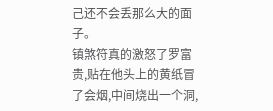己还不会丢那么大的面子。
镇煞符真的激怒了罗富贵,贴在他头上的黄纸冒了会烟,中间烧出一个洞,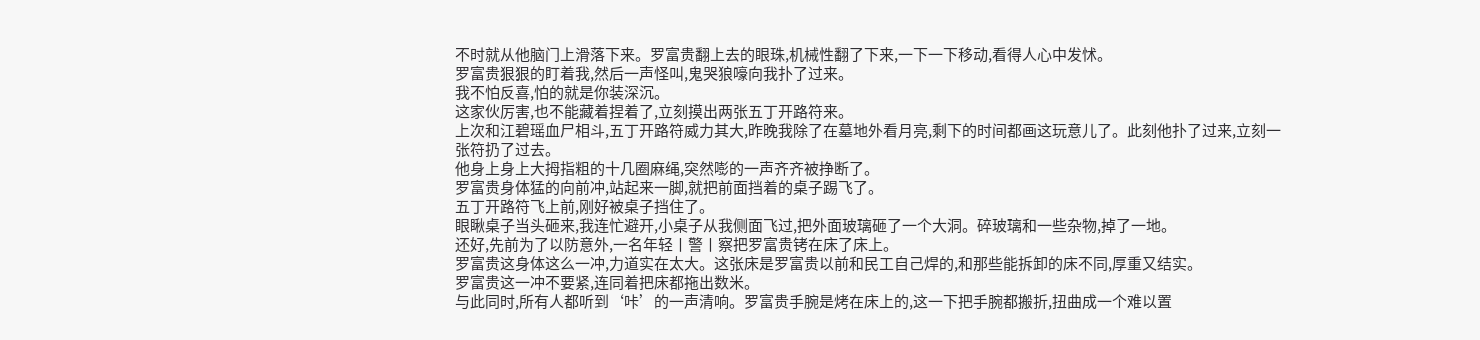不时就从他脑门上滑落下来。罗富贵翻上去的眼珠,机械性翻了下来,一下一下移动,看得人心中发怵。
罗富贵狠狠的盯着我,然后一声怪叫,鬼哭狼嚎向我扑了过来。
我不怕反喜,怕的就是你装深沉。
这家伙厉害,也不能藏着捏着了,立刻摸出两张五丁开路符来。
上次和江碧瑶血尸相斗,五丁开路符威力其大,昨晚我除了在墓地外看月亮,剩下的时间都画这玩意儿了。此刻他扑了过来,立刻一张符扔了过去。
他身上身上大拇指粗的十几圈麻绳,突然嘭的一声齐齐被挣断了。
罗富贵身体猛的向前冲,站起来一脚,就把前面挡着的桌子踢飞了。
五丁开路符飞上前,刚好被桌子挡住了。
眼瞅桌子当头砸来,我连忙避开,小桌子从我侧面飞过,把外面玻璃砸了一个大洞。碎玻璃和一些杂物,掉了一地。
还好,先前为了以防意外,一名年轻丨警丨察把罗富贵铐在床了床上。
罗富贵这身体这么一冲,力道实在太大。这张床是罗富贵以前和民工自己焊的,和那些能拆卸的床不同,厚重又结实。
罗富贵这一冲不要紧,连同着把床都拖出数米。
与此同时,所有人都听到‘咔’的一声清响。罗富贵手腕是烤在床上的,这一下把手腕都搬折,扭曲成一个难以置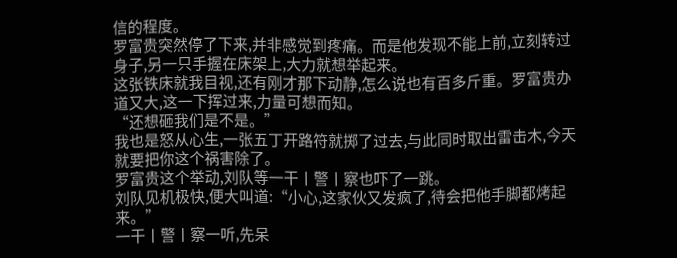信的程度。
罗富贵突然停了下来,并非感觉到疼痛。而是他发现不能上前,立刻转过身子,另一只手握在床架上,大力就想举起来。
这张铁床就我目视,还有刚才那下动静,怎么说也有百多斤重。罗富贵办道又大,这一下挥过来,力量可想而知。
“还想砸我们是不是。”
我也是怒从心生,一张五丁开路符就掷了过去,与此同时取出雷击木,今天就要把你这个祸害除了。
罗富贵这个举动,刘队等一干丨警丨察也吓了一跳。
刘队见机极快,便大叫道:“小心,这家伙又发疯了,待会把他手脚都烤起来。”
一干丨警丨察一听,先呆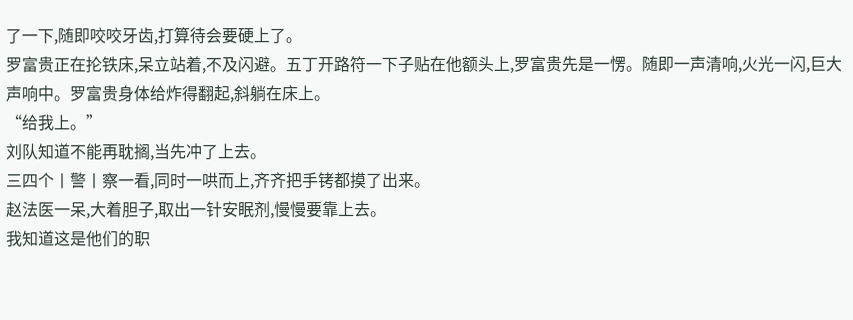了一下,随即咬咬牙齿,打算待会要硬上了。
罗富贵正在抡铁床,呆立站着,不及闪避。五丁开路符一下子贴在他额头上,罗富贵先是一愣。随即一声清响,火光一闪,巨大声响中。罗富贵身体给炸得翻起,斜躺在床上。
“给我上。”
刘队知道不能再耽搁,当先冲了上去。
三四个丨警丨察一看,同时一哄而上,齐齐把手铐都摸了出来。
赵法医一呆,大着胆子,取出一针安眠剂,慢慢要靠上去。
我知道这是他们的职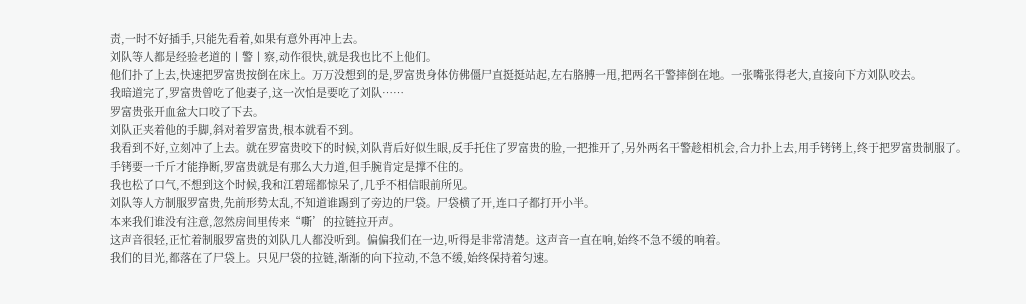责,一时不好插手,只能先看着,如果有意外再冲上去。
刘队等人都是经验老道的丨警丨察,动作很快,就是我也比不上他们。
他们扑了上去,快速把罗富贵按倒在床上。万万没想到的是,罗富贵身体仿佛僵尸直挺挺站起,左右胳膊一甩,把两名干警摔倒在地。一张嘴张得老大,直接向下方刘队咬去。
我暗道完了,罗富贵曾吃了他妻子,这一次怕是要吃了刘队……
罗富贵张开血盆大口咬了下去。
刘队正夹着他的手脚,斜对着罗富贵,根本就看不到。
我看到不好,立刻冲了上去。就在罗富贵咬下的时候,刘队背后好似生眼,反手托住了罗富贵的脸,一把推开了,另外两名干警趁相机会,合力扑上去,用手铐铐上,终于把罗富贵制服了。
手铐要一千斤才能挣断,罗富贵就是有那么大力道,但手腕肯定是撑不住的。
我也松了口气,不想到这个时候,我和江碧瑶都惊呆了,几乎不相信眼前所见。
刘队等人方制服罗富贵,先前形势太乱,不知道谁踢到了旁边的尸袋。尸袋横了开,连口子都打开小半。
本来我们谁没有注意,忽然房间里传来“嘶’的拉链拉开声。
这声音很轻,正忙着制服罗富贵的刘队几人都没听到。偏偏我们在一边,听得是非常清楚。这声音一直在响,始终不急不缓的响着。
我们的目光,都落在了尸袋上。只见尸袋的拉链,渐渐的向下拉动,不急不缓,始终保持着匀速。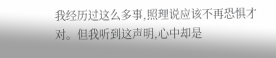我经历过这么多事,照理说应该不再恐惧才对。但我听到这声明,心中却是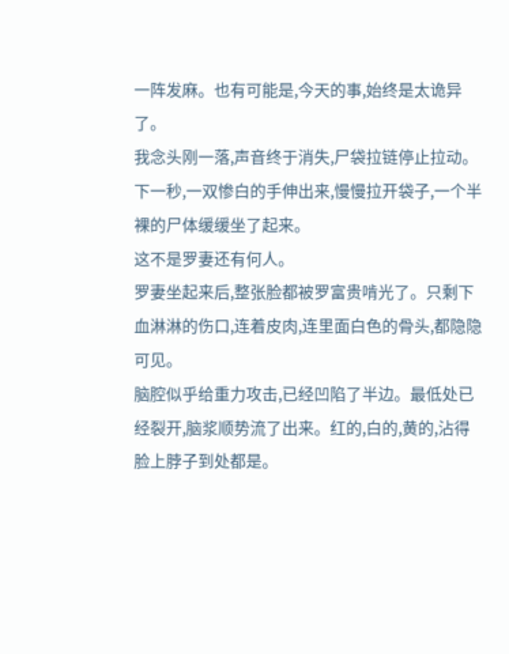一阵发麻。也有可能是,今天的事,始终是太诡异了。
我念头刚一落,声音终于消失,尸袋拉链停止拉动。
下一秒,一双惨白的手伸出来,慢慢拉开袋子,一个半裸的尸体缓缓坐了起来。
这不是罗妻还有何人。
罗妻坐起来后,整张脸都被罗富贵啃光了。只剩下血淋淋的伤口,连着皮肉,连里面白色的骨头,都隐隐可见。
脑腔似乎给重力攻击,已经凹陷了半边。最低处已经裂开,脑浆顺势流了出来。红的,白的,黄的,沾得脸上脖子到处都是。